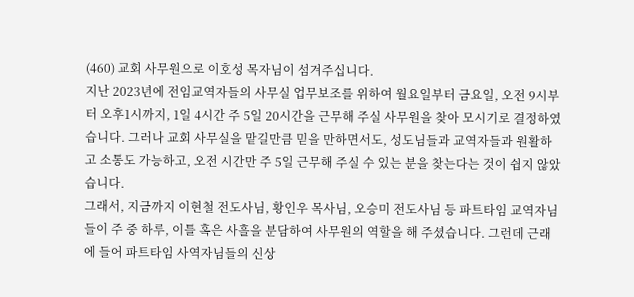(460) 교회 사무원으로 이호성 목자님이 섬겨주십니다.
지난 2023년에 전임교역자들의 사무실 업무보조를 위하여 월요일부터 금요일, 오전 9시부터 오후1시까지, 1일 4시간 주 5일 20시간을 근무해 주실 사무원을 찾아 모시기로 결정하였습니다. 그러나 교회 사무실을 맡길만큼 믿을 만하면서도, 성도님들과 교역자들과 원활하고 소통도 가능하고, 오전 시간만 주 5일 근무해 주실 수 있는 분을 찾는다는 것이 쉽지 않았습니다.
그래서, 지금까지 이현철 전도사님, 황인우 목사님, 오승미 전도사님 등 파트타임 교역자님들이 주 중 하루, 이틀 혹은 사흘을 분담하여 사무원의 역할을 해 주셨습니다. 그런데 근래에 들어 파트타임 사역자님들의 신상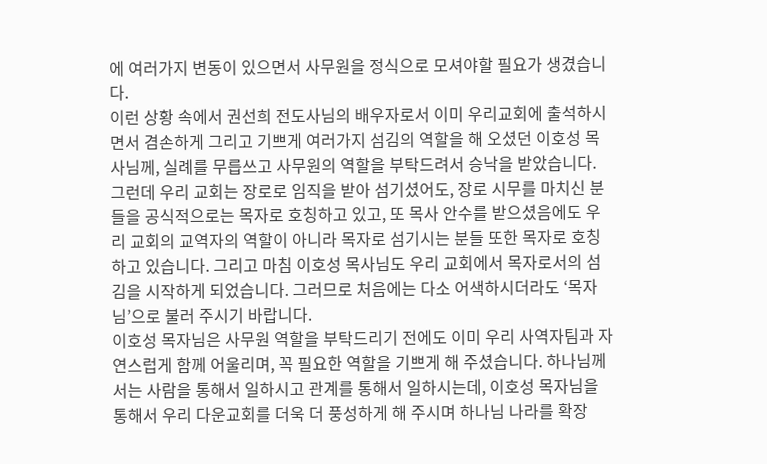에 여러가지 변동이 있으면서 사무원을 정식으로 모셔야할 필요가 생겼습니다.
이런 상황 속에서 권선희 전도사님의 배우자로서 이미 우리교회에 출석하시면서 겸손하게 그리고 기쁘게 여러가지 섬김의 역할을 해 오셨던 이호성 목사님께, 실례를 무릅쓰고 사무원의 역할을 부탁드려서 승낙을 받았습니다.
그런데 우리 교회는 장로로 임직을 받아 섬기셨어도, 장로 시무를 마치신 분들을 공식적으로는 목자로 호칭하고 있고, 또 목사 안수를 받으셨음에도 우리 교회의 교역자의 역할이 아니라 목자로 섬기시는 분들 또한 목자로 호칭하고 있습니다. 그리고 마침 이호성 목사님도 우리 교회에서 목자로서의 섬김을 시작하게 되었습니다. 그러므로 처음에는 다소 어색하시더라도 ‘목자님’으로 불러 주시기 바랍니다.
이호성 목자님은 사무원 역할을 부탁드리기 전에도 이미 우리 사역자팀과 자연스럽게 함께 어울리며, 꼭 필요한 역할을 기쁘게 해 주셨습니다. 하나님께서는 사람을 통해서 일하시고 관계를 통해서 일하시는데, 이호성 목자님을 통해서 우리 다운교회를 더욱 더 풍성하게 해 주시며 하나님 나라를 확장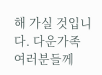해 가실 것입니다. 다운가족 여러분들께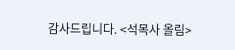감사드립니다. <석목사 올림>